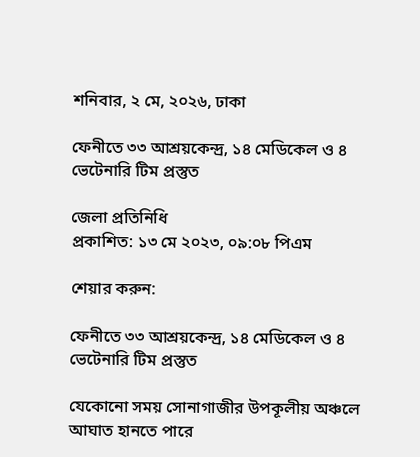শনিবার, ২ মে, ২০২৬, ঢাকা

ফেনীতে ৩৩ আশ্রয়কেন্দ্র, ১৪ মেডিকেল ও ৪ ভেটেনারি টিম প্রস্তুত

জেলা প্রতিনিধি
প্রকাশিত: ১৩ মে ২০২৩, ০৯:০৮ পিএম

শেয়ার করুন:

ফেনীতে ৩৩ আশ্রয়কেন্দ্র, ১৪ মেডিকেল ও ৪ ভেটেনারি টিম প্রস্তুত

যেকোনো সময় সোনাগাজীর উপকূলীয় অঞ্চলে আঘাত হানতে পারে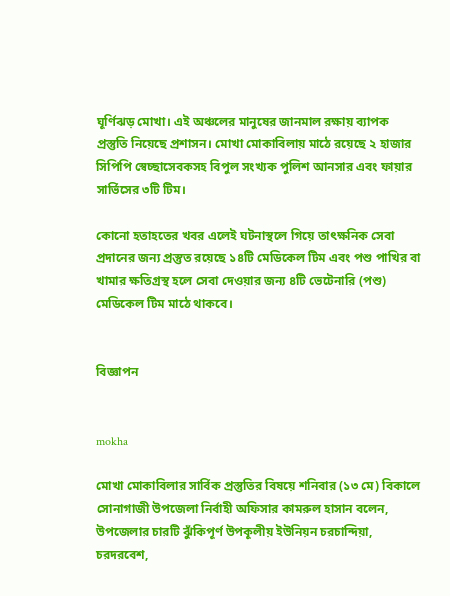ঘূর্ণিঝড় মোখা। এই অঞ্চলের মানুষের জানমাল রক্ষায় ব্যাপক প্রস্তুতি নিয়েছে প্রশাসন। মোখা মোকাবিলায় মাঠে রয়েছে ২ হাজার সিপিপি স্বেচ্ছাসেবকসহ বিপুল সংখ্যক পুলিশ আনসার এবং ফায়ার সার্ভিসের ৩টি টিম।

কোনো হতাহতের খবর এলেই ঘটনাস্থলে গিয়ে তাৎক্ষনিক সেবা প্রদানের জন্য প্রস্তুত রয়েছে ১৪টি মেডিকেল টিম এবং পশু পাখির বা খামার ক্ষতিগ্রস্থ হলে সেবা দেওয়ার জন্য ৪টি ভেটেনারি (পশু) মেডিকেল টিম মাঠে থাকবে।


বিজ্ঞাপন


mokha

মোখা মোকাবিলার সার্বিক প্রস্তুতির বিষয়ে শনিবার (১৩ মে) বিকালে সোনাগাজী উপজেলা নির্বাহী অফিসার কামরুল হাসান বলেন, উপজেলার চারটি ঝুঁকিপূর্ণ উপকূলীয় ইউনিয়ন চরচান্দিয়া, চরদরবেশ,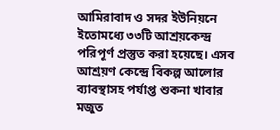আমিরাবাদ ও সদর ইউনিয়নে ইতোমধ্যে ৩৩টি আশ্রয়কেন্দ্র পরিপূর্ণ প্রস্তুত করা হয়েছে। এসব আশ্রয়ণ কেন্দ্রে বিকল্প আলোর ব্যাবস্থাসহ পর্যাপ্ত শুকনা খাবার মজুত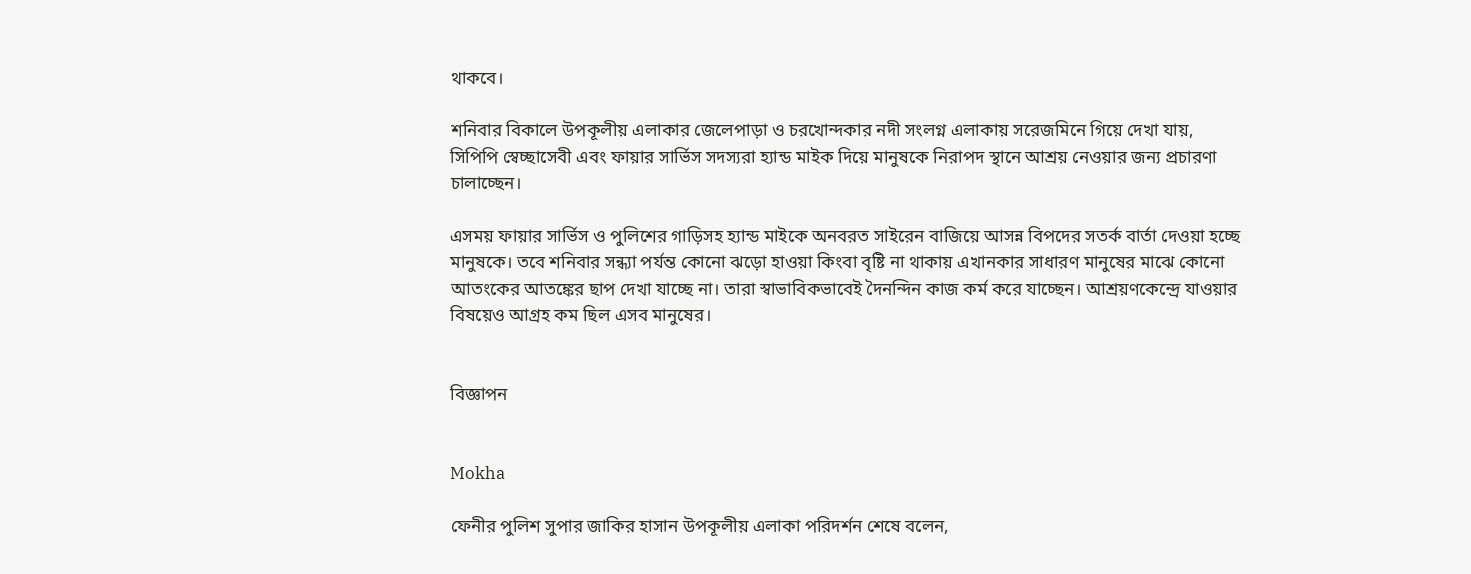থাকবে।

শনিবার বিকালে উপকূলীয় এলাকার জেলেপাড়া ও চরখোন্দকার নদী সংলগ্ন এলাকায় সরেজমিনে গিয়ে দেখা যায়, সিপিপি স্বেচ্ছাসেবী এবং ফায়ার সার্ভিস সদস্যরা হ্যান্ড মাইক দিয়ে মানুষকে নিরাপদ স্থানে আশ্রয় নেওয়ার জন্য প্রচারণা চালাচ্ছেন।

এসময় ফায়ার সার্ভিস ও পুলিশের গাড়িসহ হ্যান্ড মাইকে অনবরত সাইরেন বাজিয়ে আসন্ন বিপদের সতর্ক বার্তা দেওয়া হচ্ছে মানুষকে। তবে শনিবার সন্ধ্যা পর্যন্ত কোনো ঝড়ো হাওয়া কিংবা বৃষ্টি না থাকায় এখানকার সাধারণ মানুষের মাঝে কোনো আতংকের আতঙ্কের ছাপ দেখা যাচ্ছে না। তারা স্বাভাবিকভাবেই দৈনন্দিন কাজ কর্ম করে যাচ্ছেন। আশ্রয়ণকেন্দ্রে যাওয়ার বিষয়েও আগ্রহ কম ছিল এসব মানুষের।


বিজ্ঞাপন


Mokha

ফেনীর পুলিশ সুপার জাকির হাসান উপকূলীয় এলাকা পরিদর্শন শেষে বলেন,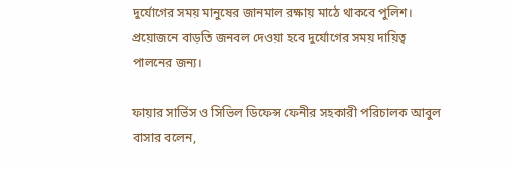দুর্যোগের সময় মানুষের জানমাল রক্ষায় মাঠে থাকবে পুলিশ। প্রয়োজনে বাড়তি জনবল দেওয়া হবে দুর্যোগের সময় দায়িত্ব পালনের জন্য।

ফায়ার সার্ভিস ও সিভিল ডিফেন্স ফেনীর সহকারী পরিচালক আবুল বাসার বলেন,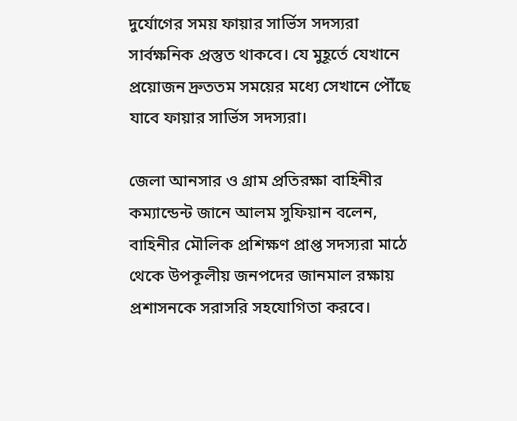দুর্যোগের সময় ফায়ার সার্ভিস সদস্যরা সার্বক্ষনিক প্রস্তুত থাকবে। যে মুহূর্তে যেখানে প্রয়োজন দ্রুততম সময়ের মধ্যে সেখানে পৌঁছে যাবে ফায়ার সার্ভিস সদস্যরা।

জেলা আনসার ও গ্রাম প্রতিরক্ষা বাহিনীর কম্যান্ডেন্ট জানে আলম সুফিয়ান বলেন, বাহিনীর মৌলিক প্রশিক্ষণ প্রাপ্ত সদস্যরা মাঠে থেকে উপকূলীয় জনপদের জানমাল রক্ষায় প্রশাসনকে সরাসরি সহযোগিতা করবে।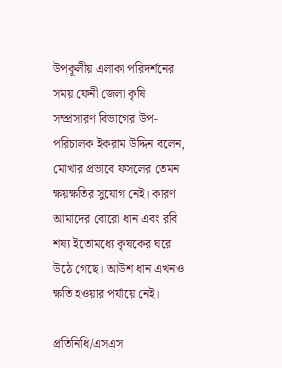উপকূলীয় এলাকা পরিদর্শনের সময় ফেনী জেলা কৃষি সম্প্রসারণ বিভাগের উপ-পরিচালক ইকরাম উদ্দিন বলেন, মোখার প্রভাবে ফসলের তেমন ক্ষয়ক্ষতির সুযোগ নেই। কারণ আমাদের বোরো ধান এবং রবি শষ্য ইতোমধ্যে কৃষকের ঘরে উঠে গেছে। আউশ ধান এখনও ক্ষতি হওয়ার পর্যায়ে নেই।

প্রতিনিধি/এসএস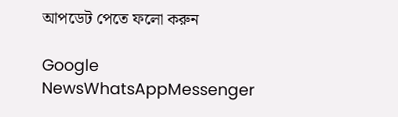আপডেট পেতে ফলো করুন

Google NewsWhatsAppMessenger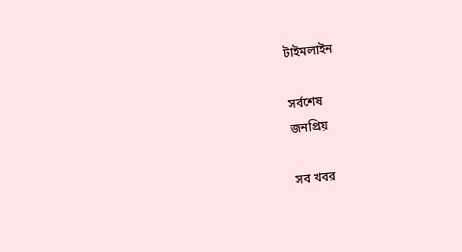টাইমলাইন

সর্বশেষ
জনপ্রিয়

সব খবর